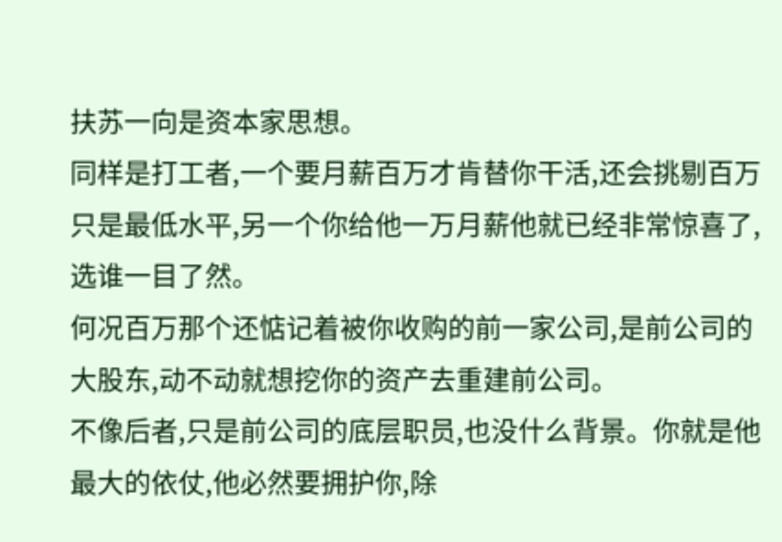扶苏一向是资本家思想。
同样是打工者,一个要月薪百万才肯替你干活,还会挑剔百万只是最低水平,另一个你给他一万月薪他就已经非常惊喜了,选谁一目了然。
何况百万那个还惦记着被你收购的前一家公司,是前公司的大股东,动不动就想挖你的资产去重建前公司。
不像后者,只是前公司的底层职员,也没什么背景。你就是他最大的依仗,他必然要拥护你,除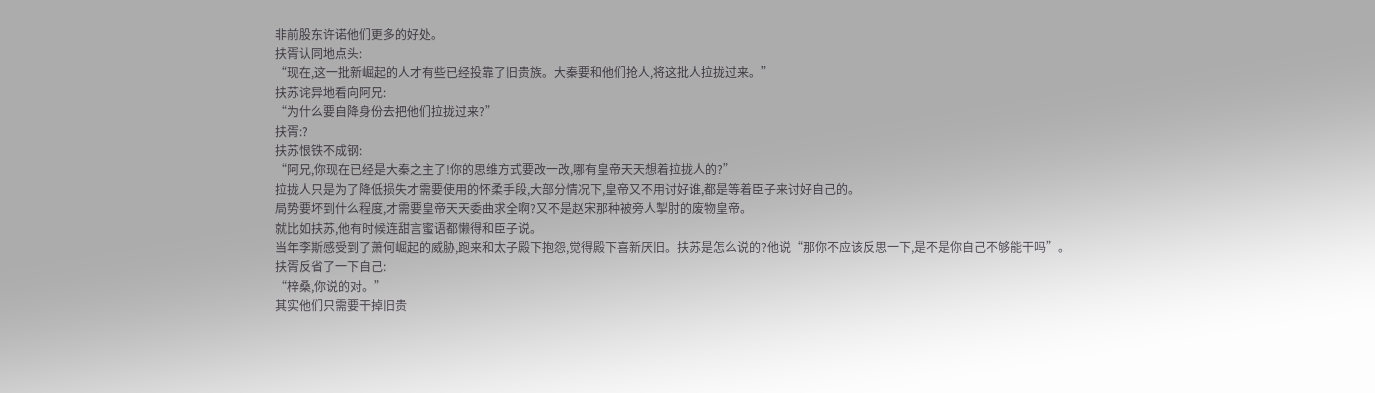非前股东许诺他们更多的好处。
扶胥认同地点头:
“现在,这一批新崛起的人才有些已经投靠了旧贵族。大秦要和他们抢人,将这批人拉拢过来。”
扶苏诧异地看向阿兄:
“为什么要自降身份去把他们拉拢过来?”
扶胥:?
扶苏恨铁不成钢:
“阿兄,你现在已经是大秦之主了!你的思维方式要改一改,哪有皇帝天天想着拉拢人的?”
拉拢人只是为了降低损失才需要使用的怀柔手段,大部分情况下,皇帝又不用讨好谁,都是等着臣子来讨好自己的。
局势要坏到什么程度,才需要皇帝天天委曲求全啊?又不是赵宋那种被旁人掣肘的废物皇帝。
就比如扶苏,他有时候连甜言蜜语都懒得和臣子说。
当年李斯感受到了萧何崛起的威胁,跑来和太子殿下抱怨,觉得殿下喜新厌旧。扶苏是怎么说的?他说“那你不应该反思一下,是不是你自己不够能干吗”。
扶胥反省了一下自己:
“梓桑,你说的对。”
其实他们只需要干掉旧贵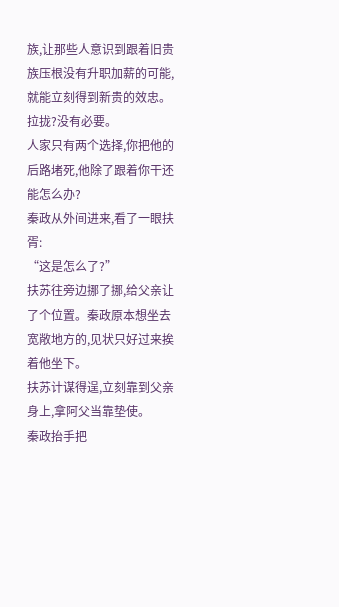族,让那些人意识到跟着旧贵族压根没有升职加薪的可能,就能立刻得到新贵的效忠。
拉拢?没有必要。
人家只有两个选择,你把他的后路堵死,他除了跟着你干还能怎么办?
秦政从外间进来,看了一眼扶胥:
“这是怎么了?”
扶苏往旁边挪了挪,给父亲让了个位置。秦政原本想坐去宽敞地方的,见状只好过来挨着他坐下。
扶苏计谋得逞,立刻靠到父亲身上,拿阿父当靠垫使。
秦政抬手把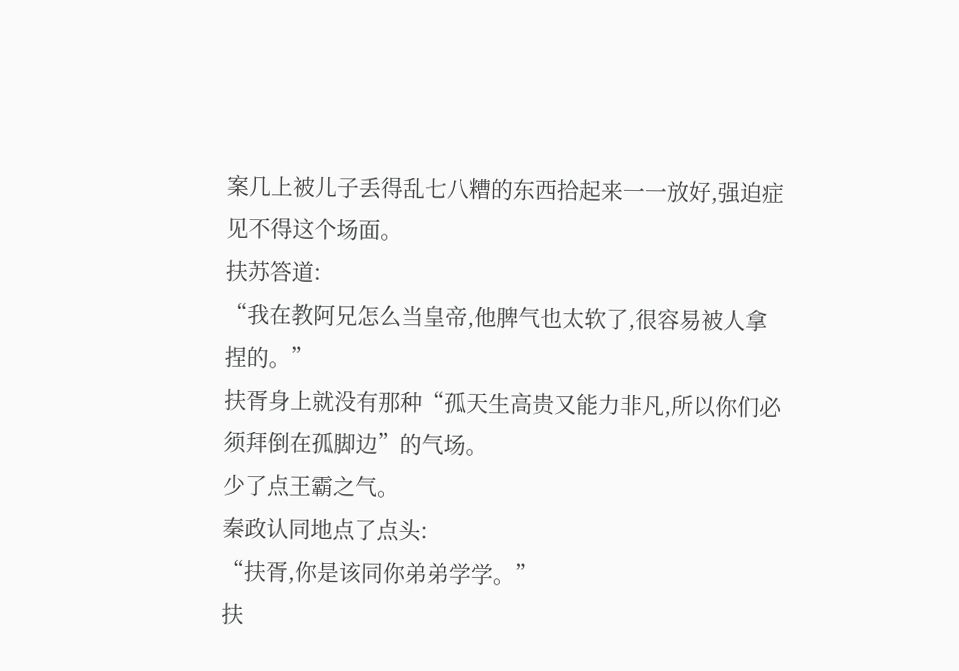案几上被儿子丢得乱七八糟的东西拾起来一一放好,强迫症见不得这个场面。
扶苏答道:
“我在教阿兄怎么当皇帝,他脾气也太软了,很容易被人拿捏的。”
扶胥身上就没有那种“孤天生高贵又能力非凡,所以你们必须拜倒在孤脚边”的气场。
少了点王霸之气。
秦政认同地点了点头:
“扶胥,你是该同你弟弟学学。”
扶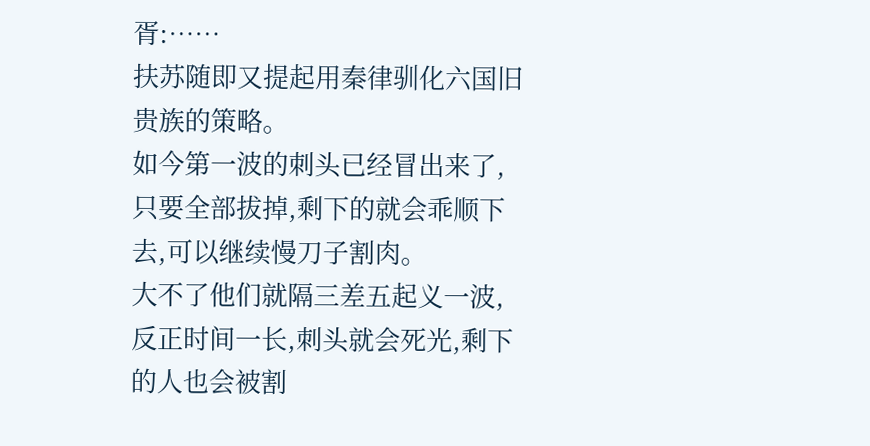胥:……
扶苏随即又提起用秦律驯化六国旧贵族的策略。
如今第一波的刺头已经冒出来了,只要全部拔掉,剩下的就会乖顺下去,可以继续慢刀子割肉。
大不了他们就隔三差五起义一波,反正时间一长,刺头就会死光,剩下的人也会被割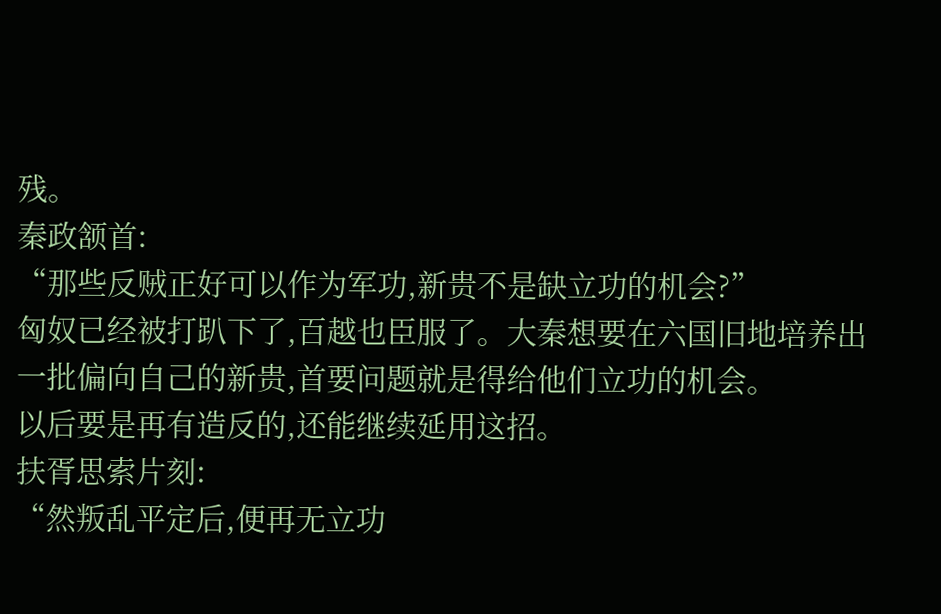残。
秦政颔首:
“那些反贼正好可以作为军功,新贵不是缺立功的机会?”
匈奴已经被打趴下了,百越也臣服了。大秦想要在六国旧地培养出一批偏向自己的新贵,首要问题就是得给他们立功的机会。
以后要是再有造反的,还能继续延用这招。
扶胥思索片刻:
“然叛乱平定后,便再无立功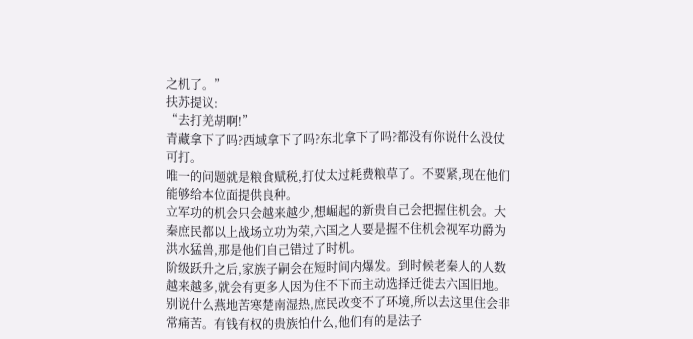之机了。”
扶苏提议:
“去打羌胡啊!”
青藏拿下了吗?西域拿下了吗?东北拿下了吗?都没有你说什么没仗可打。
唯一的问题就是粮食赋税,打仗太过耗费粮草了。不要紧,现在他们能够给本位面提供良种。
立军功的机会只会越来越少,想崛起的新贵自己会把握住机会。大秦庶民都以上战场立功为荣,六国之人要是握不住机会视军功爵为洪水猛兽,那是他们自己错过了时机。
阶级跃升之后,家族子嗣会在短时间内爆发。到时候老秦人的人数越来越多,就会有更多人因为住不下而主动选择迁徙去六国旧地。
别说什么燕地苦寒楚南湿热,庶民改变不了环境,所以去这里住会非常痛苦。有钱有权的贵族怕什么,他们有的是法子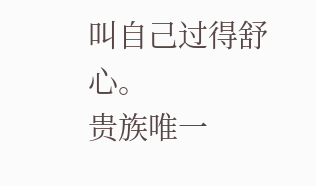叫自己过得舒心。
贵族唯一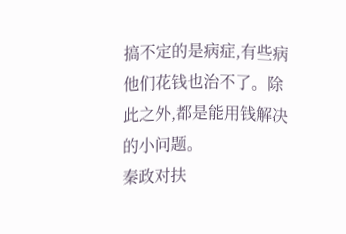搞不定的是病症,有些病他们花钱也治不了。除此之外,都是能用钱解决的小问题。
秦政对扶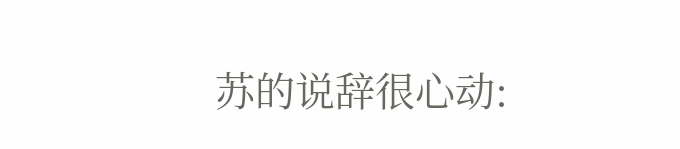苏的说辞很心动: